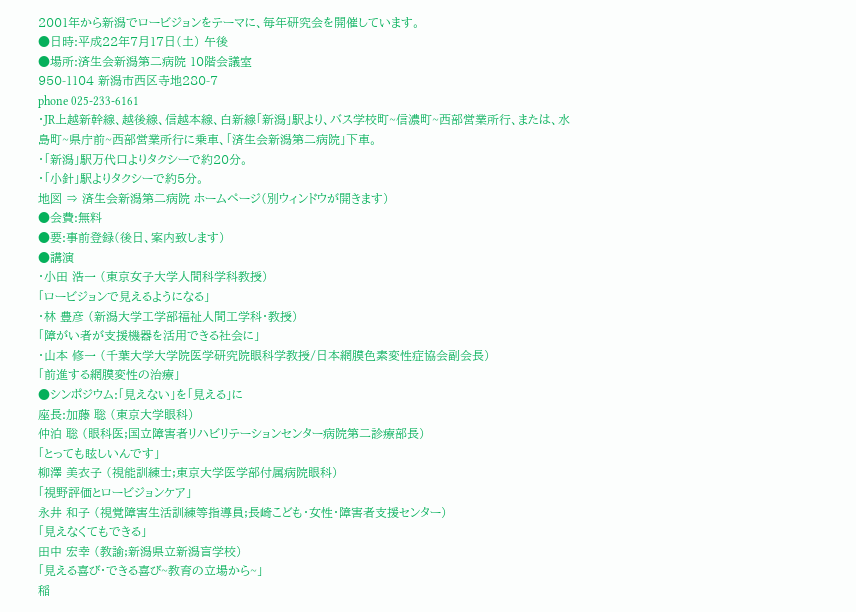2001年から新潟でロービジョンをテーマに、毎年研究会を開催しています。
●日時:平成22年7月17日(土) 午後
●場所:済生会新潟第二病院 10階会議室
950-1104 新潟市西区寺地280-7
phone 025-233-6161
・JR上越新幹線、越後線、信越本線、白新線「新潟」駅より、バス学校町~信濃町~西部営業所行、または、水島町~県庁前~西部営業所行に乗車、「済生会新潟第二病院」下車。
・「新潟」駅万代口よりタクシーで約20分。
・「小針」駅よりタクシーで約5分。
地図 ⇒ 済生会新潟第二病院 ホームページ(別ウィンドウが開きます)
●会費:無料
●要:事前登録(後日、案内致します)
●講演
・小田 浩一 (東京女子大学人間科学科教授)
「ロービジョンで見えるようになる」
・林 豊彦 (新潟大学工学部福祉人間工学科・教授)
「障がい者が支援機器を活用できる社会に」
・山本 修一 (千葉大学大学院医学研究院眼科学教授/日本網膜色素変性症協会副会長)
「前進する網膜変性の治療」
●シンポジウム:「見えない」を「見える」に
座長:加藤 聡 (東京大学眼科)
仲泊 聡 (眼科医;国立障害者リハビリテーションセンター病院第二診療部長)
「とっても眩しいんです」
柳澤 美衣子 (視能訓練士;東京大学医学部付属病院眼科)
「視野評価とロービジョンケア」
永井 和子 (視覚障害生活訓練等指導員;長崎こども・女性・障害者支援センター)
「見えなくてもできる」
田中 宏幸 (教諭;新潟県立新潟盲学校)
「見える喜び・できる喜び~教育の立場から~」
稲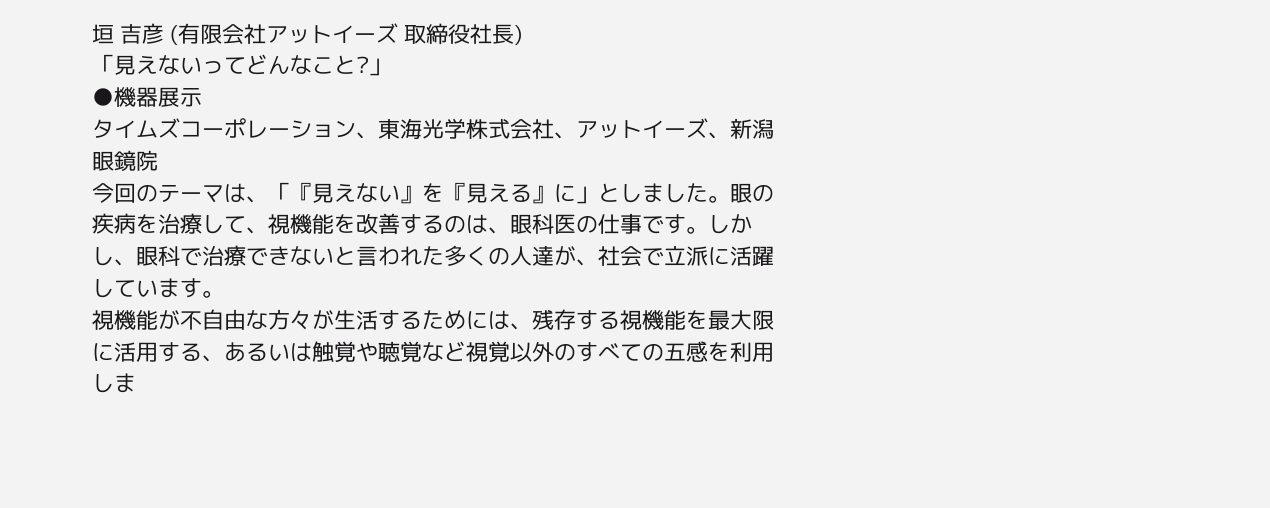垣 吉彦 (有限会社アットイーズ 取締役社長)
「見えないってどんなこと?」
●機器展示
タイムズコーポレーション、東海光学株式会社、アットイーズ、新潟眼鏡院
今回のテーマは、「『見えない』を『見える』に」としました。眼の疾病を治療して、視機能を改善するのは、眼科医の仕事です。しかし、眼科で治療できないと言われた多くの人達が、社会で立派に活躍しています。
視機能が不自由な方々が生活するためには、残存する視機能を最大限に活用する、あるいは触覚や聴覚など視覚以外のすべての五感を利用しま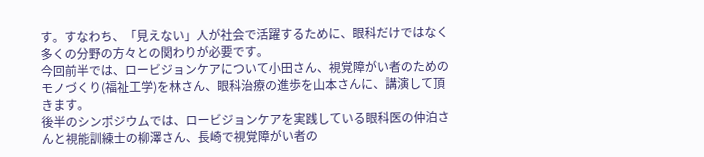す。すなわち、「見えない」人が社会で活躍するために、眼科だけではなく多くの分野の方々との関わりが必要です。
今回前半では、ロービジョンケアについて小田さん、視覚障がい者のためのモノづくり(福祉工学)を林さん、眼科治療の進歩を山本さんに、講演して頂きます。
後半のシンポジウムでは、ロービジョンケアを実践している眼科医の仲泊さんと視能訓練士の柳澤さん、長崎で視覚障がい者の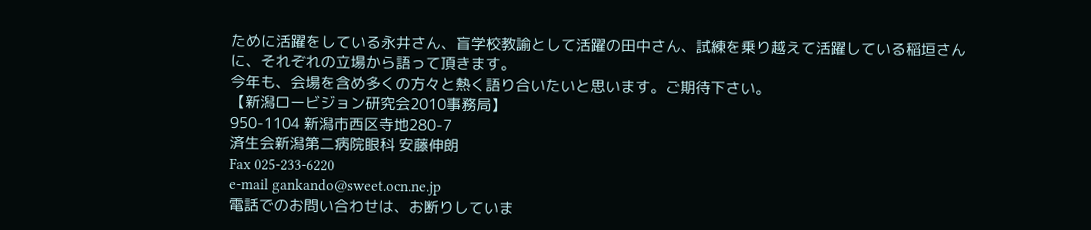ために活躍をしている永井さん、盲学校教諭として活躍の田中さん、試練を乗り越えて活躍している稲垣さんに、それぞれの立場から語って頂きます。
今年も、会場を含め多くの方々と熱く語り合いたいと思います。ご期待下さい。
【新潟ロービジョン研究会2010事務局】
950-1104 新潟市西区寺地280-7
済生会新潟第二病院眼科 安藤伸朗
Fax 025-233-6220
e-mail gankando@sweet.ocn.ne.jp
電話でのお問い合わせは、お断りしていま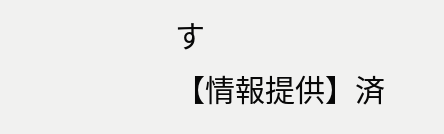す
【情報提供】済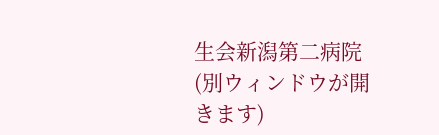生会新潟第二病院(別ウィンドウが開きます)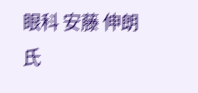眼科 安藤 伸朗 氏